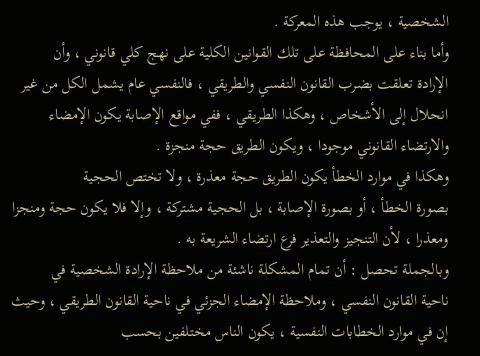الشخصية ، يوجب هذه المعركة .
وأما بناء على المحافظة على تلك القوانين الكلية على نهج كلي قانوني ، وأن
الإرادة تعلقت بضرب القانون النفسي والطريقي ، فالنفسي عام يشمل الكل من غير
انحلال إلى الأشخاص ، وهكذا الطريقي ، ففي مواقع الإصابة يكون الإمضاء
والارتضاء القانوني موجودا ، ويكون الطريق حجة منجزة .
وهكذا في موارد الخطأ يكون الطريق حجة معذرة ، ولا تختص الحجية
بصورة الخطأ ، أو بصورة الإصابة ، بل الحجية مشتركة ، وإلا فلا يكون حجة ومنجزا
ومعذرا ، لأن التنجيز والتعذير فرع ارتضاء الشريعة به .
وبالجملة تحصل : أن تمام المشكلة ناشئة من ملاحظة الإرادة الشخصية في
ناحية القانون النفسي ، وملاحظة الإمضاء الجزئي في ناحية القانون الطريقي ، وحيث
إن في موارد الخطابات النفسية ، يكون الناس مختلفين بحسب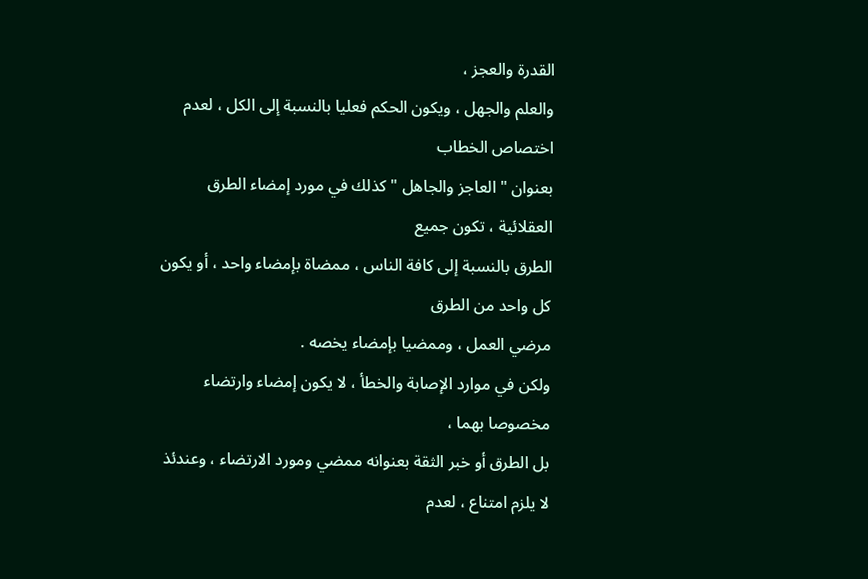القدرة والعجز ،
والعلم والجهل ، ويكون الحكم فعليا بالنسبة إلى الكل ، لعدم اختصاص الخطاب
بعنوان " العاجز والجاهل " كذلك في مورد إمضاء الطرق العقلائية ، تكون جميع
الطرق بالنسبة إلى كافة الناس ، ممضاة بإمضاء واحد ، أو يكون كل واحد من الطرق
مرضي العمل ، وممضيا بإمضاء يخصه .
ولكن في موارد الإصابة والخطأ ، لا يكون إمضاء وارتضاء مخصوصا بهما ،
بل الطرق أو خبر الثقة بعنوانه ممضي ومورد الارتضاء ، وعندئذ لا يلزم امتناع ، لعدم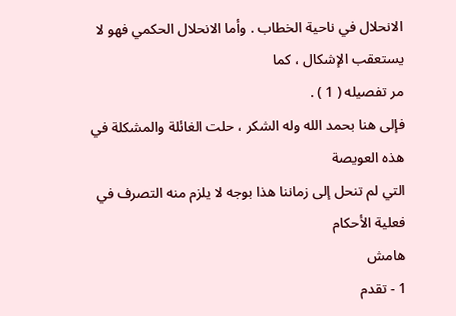الانحلال في ناحية الخطاب . وأما الانحلال الحكمي فهو لا يستعقب الإشكال ، كما
مر تفصيله ( 1 ) .
فإلى هنا بحمد الله وله الشكر ، حلت الغائلة والمشكلة في هذه العويصة
التي لم تنحل إلى زماننا هذا بوجه لا يلزم منه التصرف في فعلية الأحكام
هامش
1 - تقدم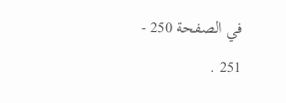في الصفحة 250 - 251 .